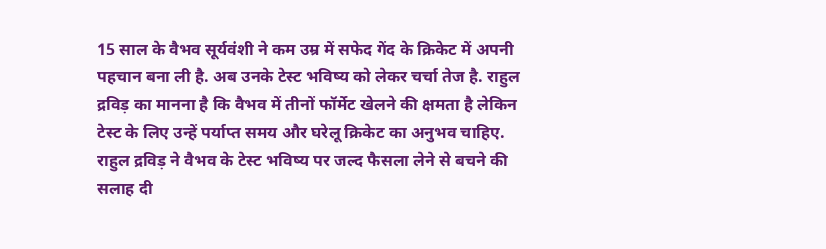15 साल के वैभव सूर्यवंशी ने कम उम्र में सफेद गेंद के क्रिकेट में अपनी पहचान बना ली है. अब उनके टेस्ट भविष्य को लेकर चर्चा तेज है. राहुल द्रविड़ का मानना है कि वैभव में तीनों फॉर्मेट खेलने की क्षमता है लेकिन टेस्ट के लिए उन्हें पर्याप्त समय और घरेलू क्रिकेट का अनुभव चाहिए.
राहुल द्रविड़ ने वैभव के टेस्ट भविष्य पर जल्द फैसला लेने से बचने की सलाह दी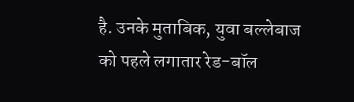है. उनके मुताबिक, युवा बल्लेबाज को पहले लगातार रेड-बॉल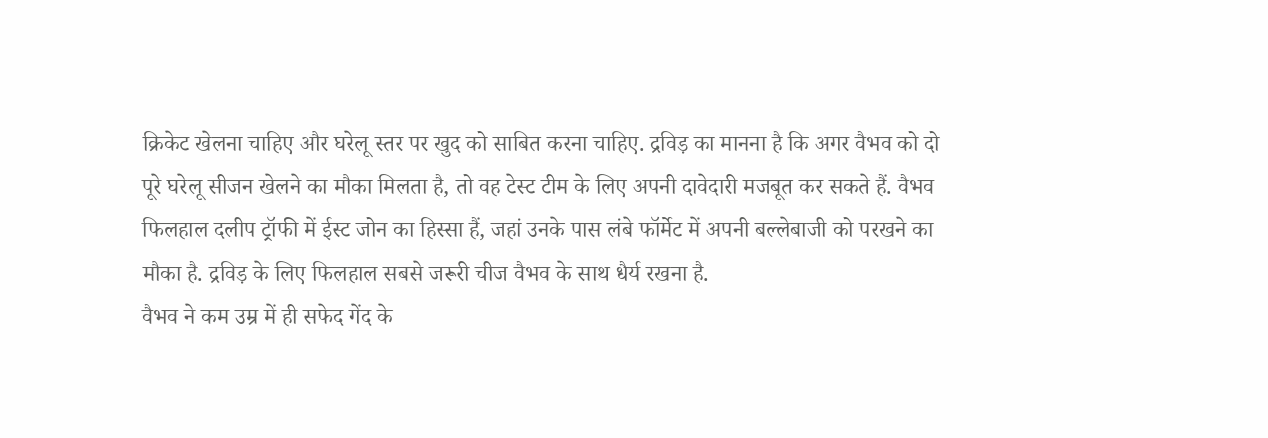क्रिकेट खेलना चाहिए और घरेलू स्तर पर खुद को साबित करना चाहिए. द्रविड़ का मानना है कि अगर वैभव को दो पूरे घरेलू सीजन खेलने का मौका मिलता है, तो वह टेस्ट टीम के लिए अपनी दावेदारी मजबूत कर सकते हैं. वैभव फिलहाल दलीप ट्रॉफी में ईस्ट जोन का हिस्सा हैं, जहां उनके पास लंबे फॉर्मेट में अपनी बल्लेबाजी को परखने का मौका है. द्रविड़ के लिए फिलहाल सबसे जरूरी चीज वैभव के साथ धैर्य रखना है.
वैभव ने कम उम्र में ही सफेद गेंद के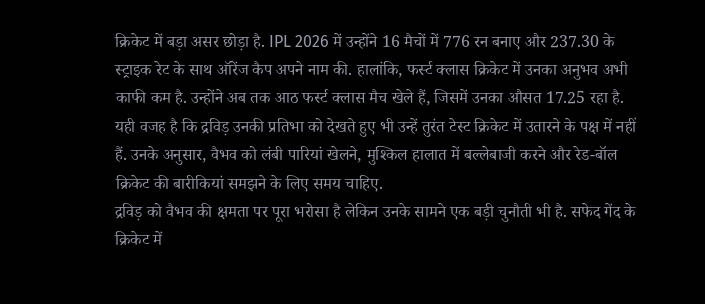क्रिकेट में बड़ा असर छोड़ा है. IPL 2026 में उन्होंने 16 मैचों में 776 रन बनाए और 237.30 के स्ट्राइक रेट के साथ ऑरेंज कैप अपने नाम की. हालांकि, फर्स्ट क्लास क्रिकेट में उनका अनुभव अभी काफी कम है. उन्होंने अब तक आठ फर्स्ट क्लास मैच खेले हैं, जिसमें उनका औसत 17.25 रहा है. यही वजह है कि द्रविड़ उनकी प्रतिभा को देखते हुए भी उन्हें तुरंत टेस्ट क्रिकेट में उतारने के पक्ष में नहीं हैं. उनके अनुसार, वैभव को लंबी पारियां खेलने, मुश्किल हालात में बल्लेबाजी करने और रेड-बॉल क्रिकेट की बारीकियां समझने के लिए समय चाहिए.
द्रविड़ को वैभव की क्षमता पर पूरा भरोसा है लेकिन उनके सामने एक बड़ी चुनौती भी है. सफेद गेंद के क्रिकेट में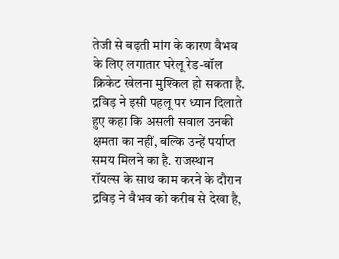तेजी से बढ़ती मांग के कारण वैभव के लिए लगातार घरेलू रेड-बॉल क्रिकेट खेलना मुश्किल हो सकता है. द्रविड़ ने इसी पहलू पर ध्यान दिलाते हुए कहा कि असली सवाल उनकी क्षमता का नहीं, बल्कि उन्हें पर्याप्त समय मिलने का है. राजस्थान रॉयल्स के साथ काम करने के दौरान द्रविड़ ने वैभव को करीब से देखा है,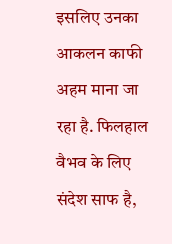इसलिए उनका आकलन काफी अहम माना जा रहा है. फिलहाल वैभव के लिए संदेश साफ है,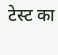टेस्ट का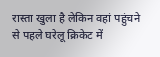रास्ता खुला है लेकिन वहां पहुंचने से पहले घरेलू क्रिकेट में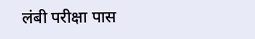लंबी परीक्षा पास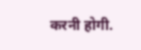करनी होगी.